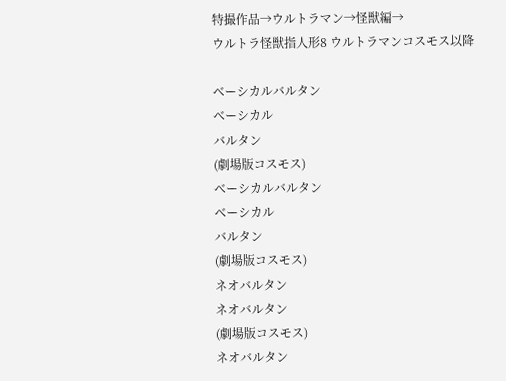特撮作品→ウルトラマン→怪獣編→
ウルトラ怪獣指人形8 ウルトラマンコスモス以降

ベーシカルバルタン
ベーシカル
バルタン
(劇場版コスモス)
ベーシカルバルタン
ベーシカル
バルタン
(劇場版コスモス)
ネオバルタン
ネオバルタン
(劇場版コスモス)
ネオバルタン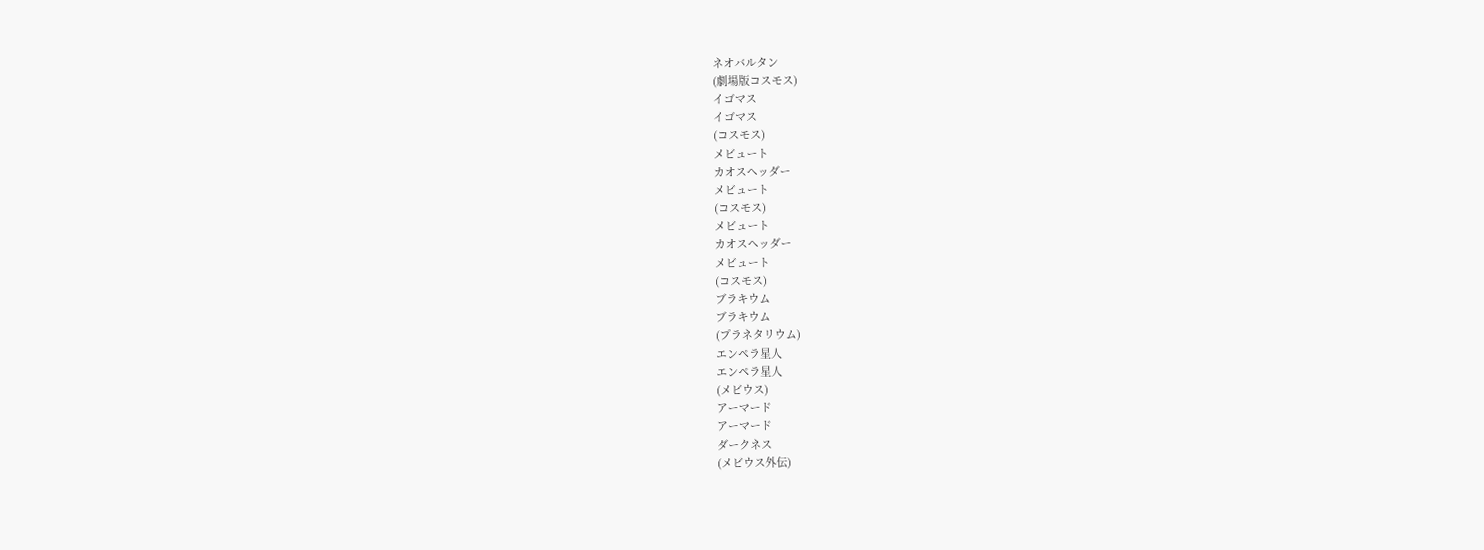ネオバルタン
(劇場版コスモス)
イゴマス
イゴマス
(コスモス)
メビュート
カオスヘッダー
メビュート
(コスモス)
メビュート
カオスヘッダー
メビュート
(コスモス)
ブラキウム
ブラキウム
(プラネタリウム)
エンペラ星人
エンペラ星人
(メビウス)
アーマード
アーマード
ダークネス
(メビウス外伝)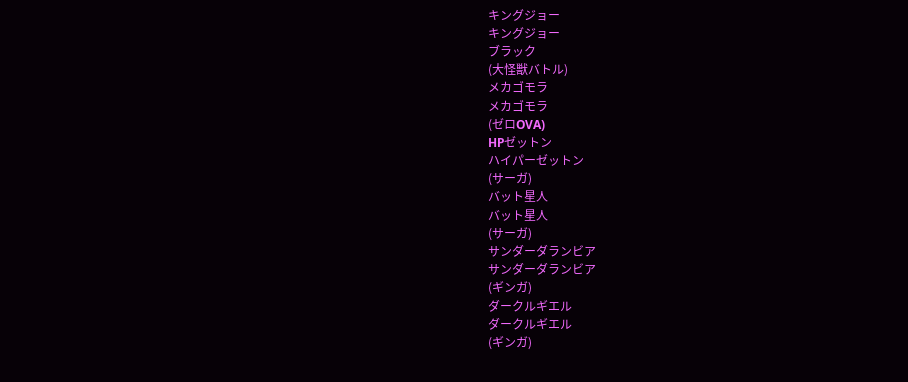キングジョー
キングジョー
ブラック
(大怪獣バトル)
メカゴモラ
メカゴモラ
(ゼロOVA)
HPゼットン
ハイパーゼットン
(サーガ)
バット星人
バット星人
(サーガ)
サンダーダランビア
サンダーダランビア
(ギンガ)
ダークルギエル
ダークルギエル
(ギンガ)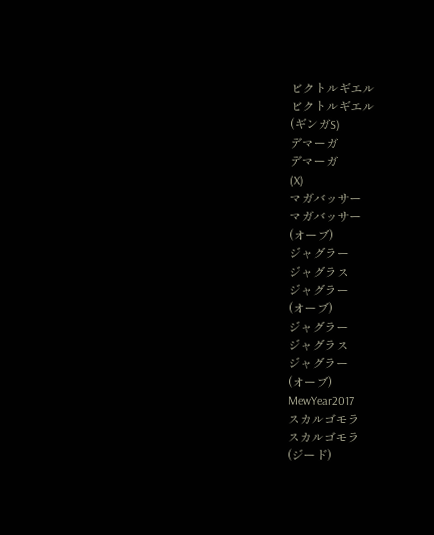ビクトルギエル
ビクトルギエル
(ギンガS)
デマーガ
デマーガ
(X)
マガバッサー
マガバッサー
(オーブ)
ジャグラー
ジャグラス
ジャグラー
(オーブ)
ジャグラー
ジャグラス
ジャグラー
(オーブ)
MewYear2017
スカルゴモラ
スカルゴモラ
(ジード)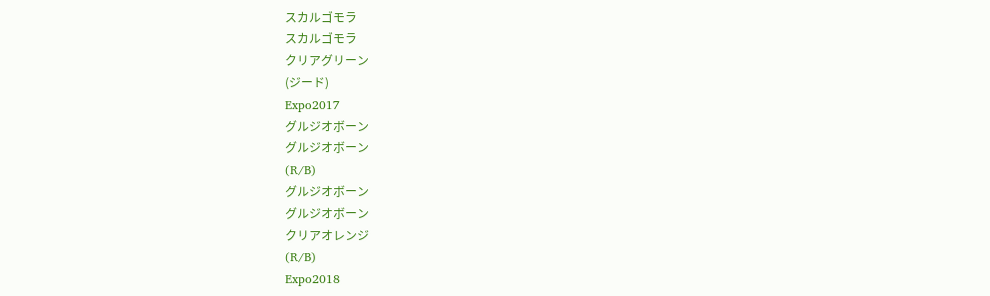スカルゴモラ
スカルゴモラ
クリアグリーン
(ジード)
Expo2017
グルジオボーン
グルジオボーン
(R/B)
グルジオボーン
グルジオボーン
クリアオレンジ
(R/B)
Expo2018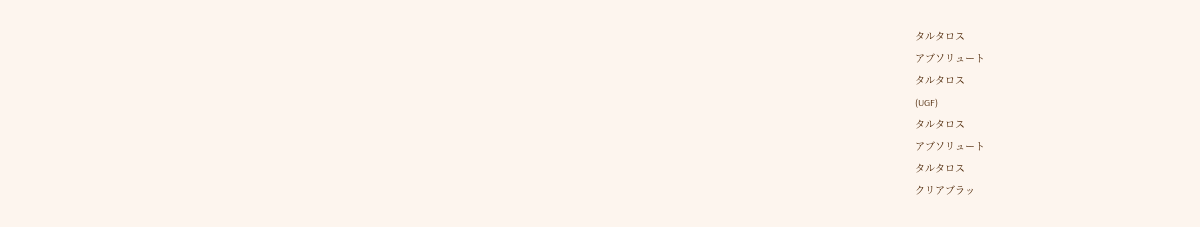タルタロス
アブソリュート
タルタロス
(UGF)
タルタロス
アブソリュート
タルタロス
クリアブラッ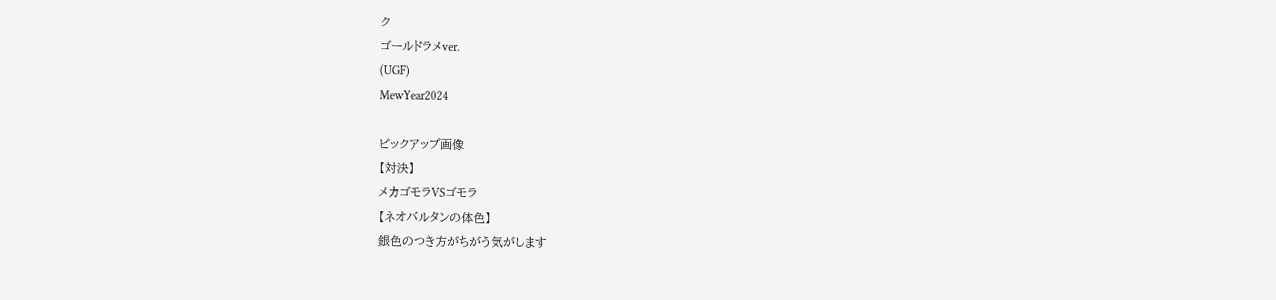ク
ゴールドラメver.
(UGF)
MewYear2024

ピックアップ画像
【対決】
メカゴモラVSゴモラ
【ネオバルタンの体色】
銀色のつき方がちがう気がします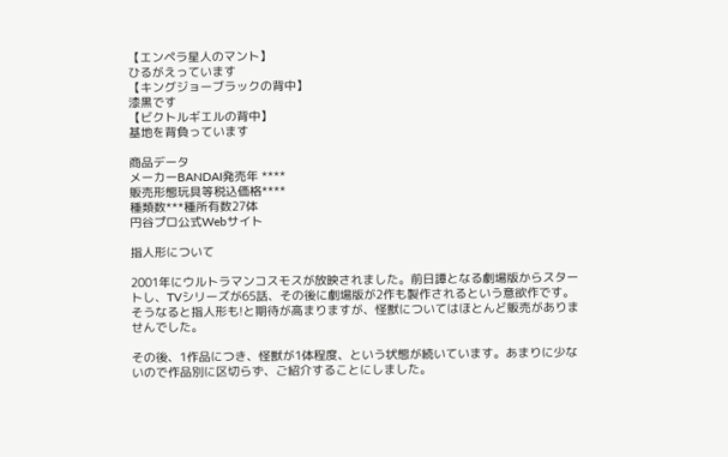【エンペラ星人のマント】
ひるがえっています
【キングジョーブラックの背中】
漆黒です
【ビクトルギエルの背中】
基地を背負っています

商品データ
メーカーBANDAI発売年 ****
販売形態玩具等税込価格****
種類数***種所有数27体
円谷プロ公式Webサイト

指人形について

2001年にウルトラマンコスモスが放映されました。前日譚となる劇場版からスタートし、TVシリーズが65話、その後に劇場版が2作も製作されるという意欲作です。そうなると指人形も!と期待が高まりますが、怪獣についてはほとんど販売がありませんでした。

その後、1作品につき、怪獣が1体程度、という状態が続いています。あまりに少ないので作品別に区切らず、ご紹介することにしました。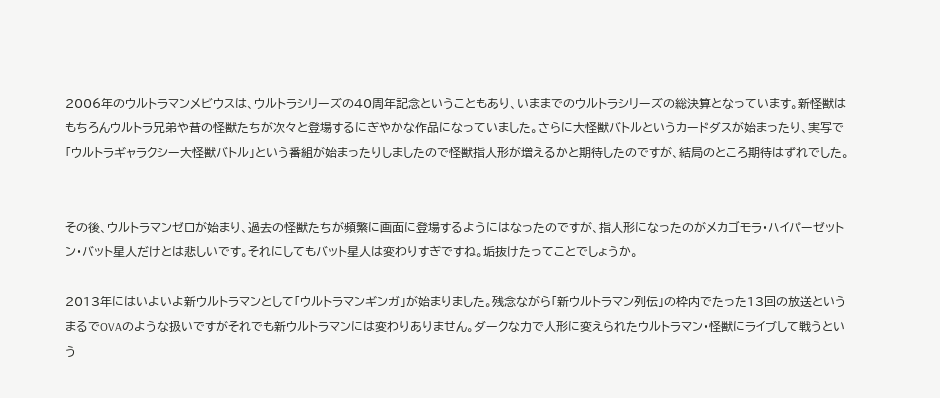2006年のウルトラマンメビウスは、ウルトラシリーズの40周年記念ということもあり、いままでのウルトラシリーズの総決算となっています。新怪獣はもちろんウルトラ兄弟や昔の怪獣たちが次々と登場するにぎやかな作品になっていました。さらに大怪獣バトルというカードダスが始まったり、実写で「ウルトラギャラクシー大怪獣バトル」という番組が始まったりしましたので怪獣指人形が増えるかと期待したのですが、結局のところ期待はずれでした。


その後、ウルトラマンゼロが始まり、過去の怪獣たちが頻繁に画面に登場するようにはなったのですが、指人形になったのがメカゴモラ・ハイパーゼットン・バット星人だけとは悲しいです。それにしてもバット星人は変わりすぎですね。垢抜けたってことでしょうか。

2013年にはいよいよ新ウルトラマンとして「ウルトラマンギンガ」が始まりました。残念ながら「新ウルトラマン列伝」の枠内でたった13回の放送というまるでOVAのような扱いですがそれでも新ウルトラマンには変わりありません。ダークな力で人形に変えられたウルトラマン・怪獣にライブして戦うという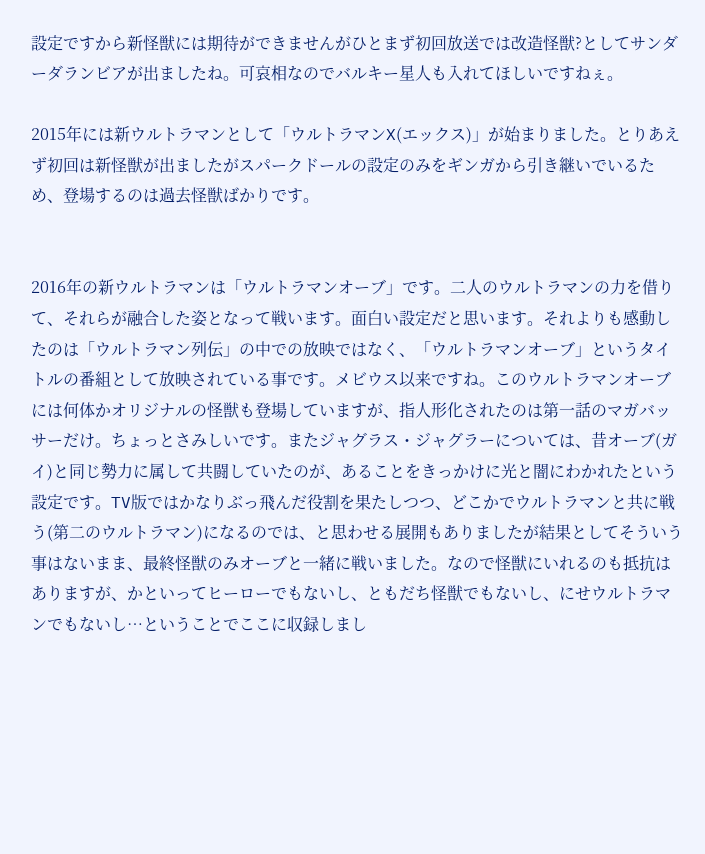設定ですから新怪獣には期待ができませんがひとまず初回放送では改造怪獣?としてサンダーダランビアが出ましたね。可哀相なのでバルキー星人も入れてほしいですねぇ。

2015年には新ウルトラマンとして「ウルトラマンX(エックス)」が始まりました。とりあえず初回は新怪獣が出ましたがスパークドールの設定のみをギンガから引き継いでいるため、登場するのは過去怪獣ばかりです。


2016年の新ウルトラマンは「ウルトラマンオーブ」です。二人のウルトラマンの力を借りて、それらが融合した姿となって戦います。面白い設定だと思います。それよりも感動したのは「ウルトラマン列伝」の中での放映ではなく、「ウルトラマンオーブ」というタイトルの番組として放映されている事です。メビウス以来ですね。このウルトラマンオーブには何体かオリジナルの怪獣も登場していますが、指人形化されたのは第一話のマガバッサーだけ。ちょっとさみしいです。またジャグラス・ジャグラーについては、昔オーブ(ガイ)と同じ勢力に属して共闘していたのが、あることをきっかけに光と闇にわかれたという設定です。TV版ではかなりぶっ飛んだ役割を果たしつつ、どこかでウルトラマンと共に戦う(第二のウルトラマン)になるのでは、と思わせる展開もありましたが結果としてそういう事はないまま、最終怪獣のみオーブと一緒に戦いました。なので怪獣にいれるのも抵抗はありますが、かといってヒーローでもないし、ともだち怪獣でもないし、にせウルトラマンでもないし…ということでここに収録しまし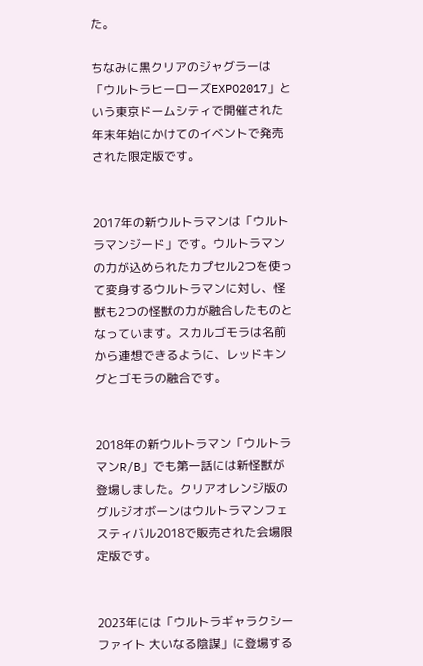た。

ちなみに黒クリアのジャグラーは「ウルトラヒーローズEXPO2017」という東京ドームシティで開催された年末年始にかけてのイベントで発売された限定版です。


2017年の新ウルトラマンは「ウルトラマンジード」です。ウルトラマンの力が込められたカプセル2つを使って変身するウルトラマンに対し、怪獣も2つの怪獣の力が融合したものとなっています。スカルゴモラは名前から連想できるように、レッドキングとゴモラの融合です。


2018年の新ウルトラマン「ウルトラマンR/B」でも第一話には新怪獣が登場しました。クリアオレンジ版のグルジオボーンはウルトラマンフェスティバル2018で販売された会場限定版です。


2023年には「ウルトラギャラクシーファイト 大いなる陰謀」に登場する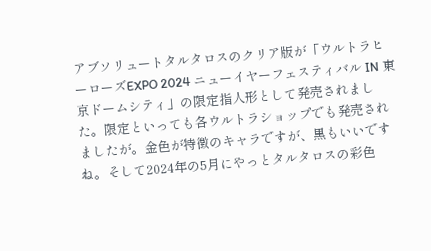アブソリュートタルタロスのクリア版が「ウルトラヒーローズEXPO 2024 ニューイヤーフェスティバル IN 東京ドームシティ」の限定指人形として発売されました。限定といっても各ウルトラショップでも発売されましたが。金色が特徴のキャラですが、黒もいいですね。そして2024年の5月にやっとタルタロスの彩色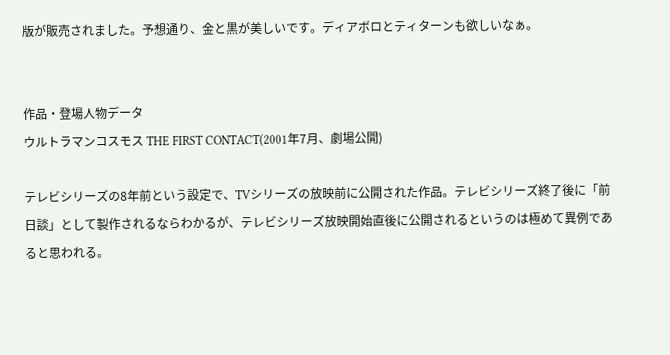版が販売されました。予想通り、金と黒が美しいです。ディアボロとティターンも欲しいなぁ。


作品・登場人物データ
ウルトラマンコスモス THE FIRST CONTACT(2001年7月、劇場公開)

テレビシリーズの8年前という設定で、TVシリーズの放映前に公開された作品。テレビシリーズ終了後に「前日談」として製作されるならわかるが、テレビシリーズ放映開始直後に公開されるというのは極めて異例であると思われる。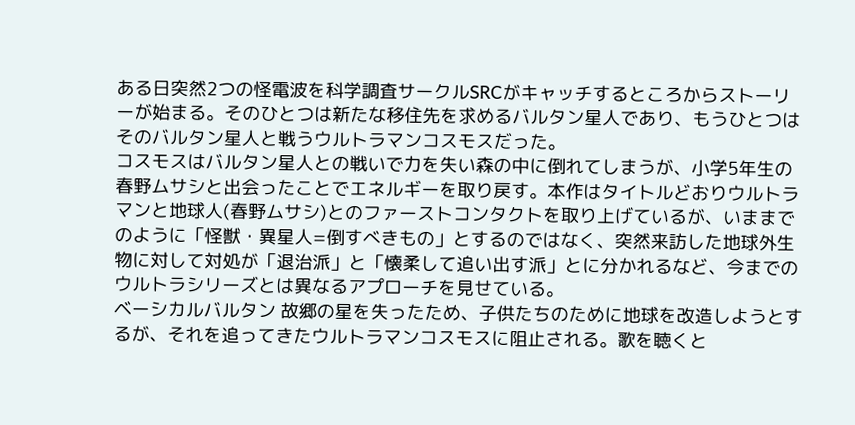ある日突然2つの怪電波を科学調査サークルSRCがキャッチするところからストーリーが始まる。そのひとつは新たな移住先を求めるバルタン星人であり、もうひとつはそのバルタン星人と戦うウルトラマンコスモスだった。
コスモスはバルタン星人との戦いで力を失い森の中に倒れてしまうが、小学5年生の春野ムサシと出会ったことでエネルギーを取り戻す。本作はタイトルどおりウルトラマンと地球人(春野ムサシ)とのファーストコンタクトを取り上げているが、いままでのように「怪獣・異星人=倒すべきもの」とするのではなく、突然来訪した地球外生物に対して対処が「退治派」と「懐柔して追い出す派」とに分かれるなど、今までのウルトラシリーズとは異なるアプローチを見せている。
ベーシカルバルタン 故郷の星を失ったため、子供たちのために地球を改造しようとするが、それを追ってきたウルトラマンコスモスに阻止される。歌を聴くと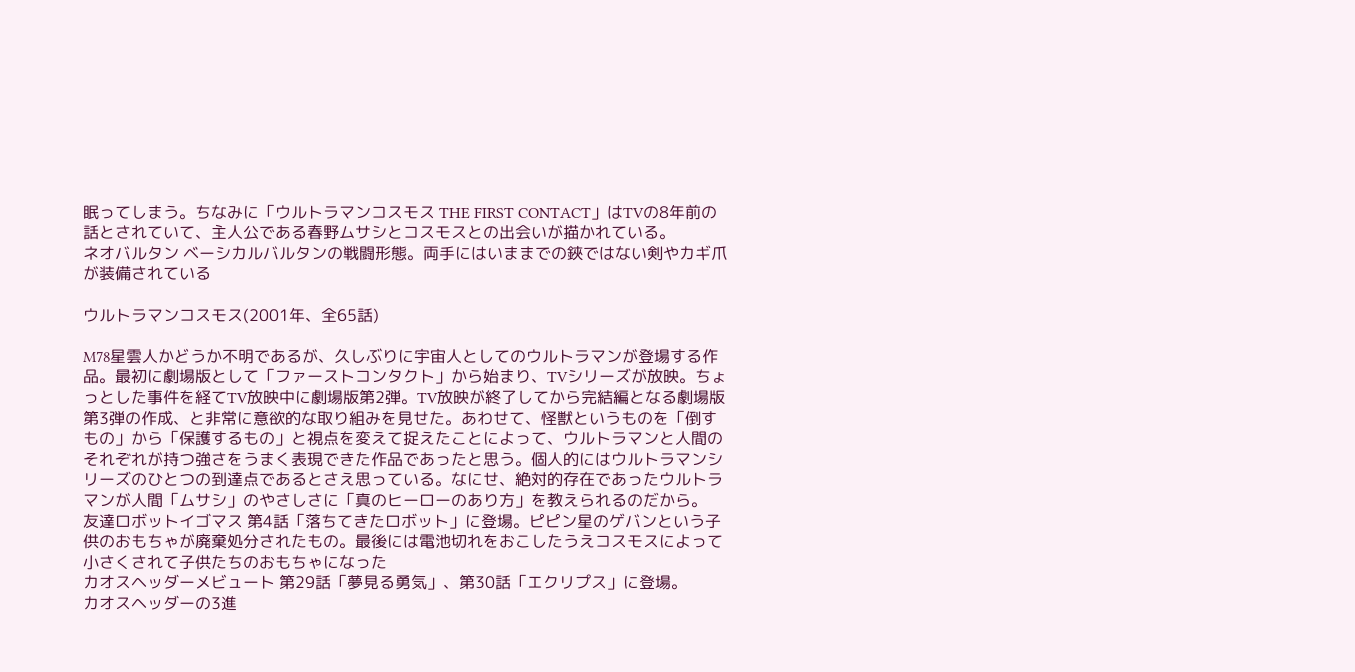眠ってしまう。ちなみに「ウルトラマンコスモス THE FIRST CONTACT」はTVの8年前の話とされていて、主人公である春野ムサシとコスモスとの出会いが描かれている。
ネオバルタン ベーシカルバルタンの戦闘形態。両手にはいままでの鋏ではない剣やカギ爪が装備されている

ウルトラマンコスモス(2001年、全65話)

M78星雲人かどうか不明であるが、久しぶりに宇宙人としてのウルトラマンが登場する作品。最初に劇場版として「ファーストコンタクト」から始まり、TVシリーズが放映。ちょっとした事件を経てTV放映中に劇場版第2弾。TV放映が終了してから完結編となる劇場版第3弾の作成、と非常に意欲的な取り組みを見せた。あわせて、怪獣というものを「倒すもの」から「保護するもの」と視点を変えて捉えたことによって、ウルトラマンと人間のそれぞれが持つ強さをうまく表現できた作品であったと思う。個人的にはウルトラマンシリーズのひとつの到達点であるとさえ思っている。なにせ、絶対的存在であったウルトラマンが人間「ムサシ」のやさしさに「真のヒーローのあり方」を教えられるのだから。
友達ロボットイゴマス 第4話「落ちてきたロボット」に登場。ピピン星のゲバンという子供のおもちゃが廃棄処分されたもの。最後には電池切れをおこしたうえコスモスによって小さくされて子供たちのおもちゃになった
カオスヘッダーメビュート 第29話「夢見る勇気」、第30話「エクリプス」に登場。
カオスヘッダーの3進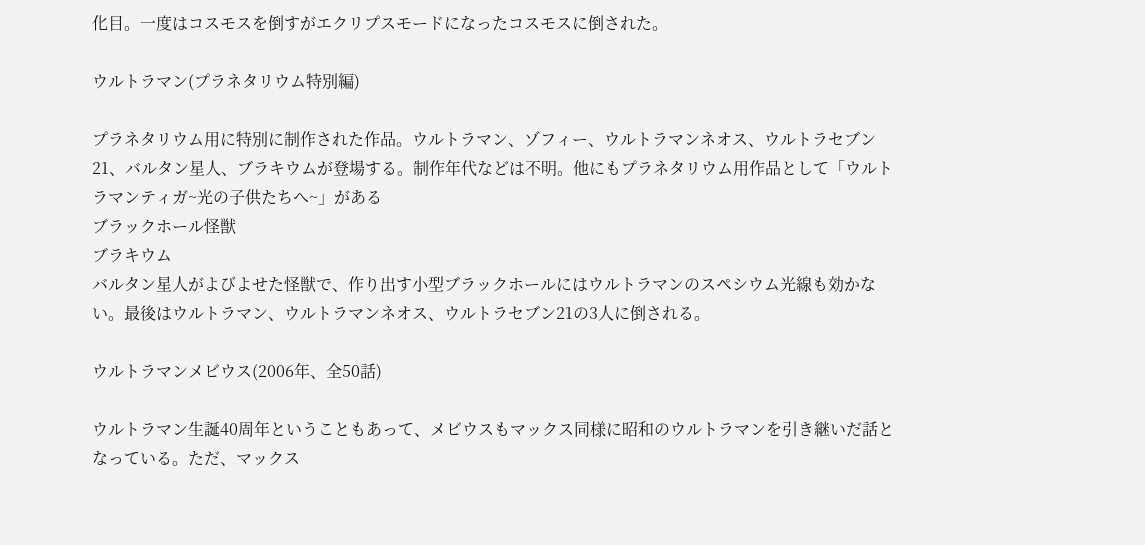化目。一度はコスモスを倒すがエクリプスモードになったコスモスに倒された。

ウルトラマン(プラネタリウム特別編)

プラネタリウム用に特別に制作された作品。ウルトラマン、ゾフィー、ウルトラマンネオス、ウルトラセブン21、バルタン星人、ブラキウムが登場する。制作年代などは不明。他にもプラネタリウム用作品として「ウルトラマンティガ~光の子供たちへ~」がある
ブラックホール怪獣
ブラキウム
バルタン星人がよびよせた怪獣で、作り出す小型ブラックホールにはウルトラマンのスペシウム光線も効かない。最後はウルトラマン、ウルトラマンネオス、ウルトラセブン21の3人に倒される。

ウルトラマンメビウス(2006年、全50話)

ウルトラマン生誕40周年ということもあって、メビウスもマックス同様に昭和のウルトラマンを引き継いだ話となっている。ただ、マックス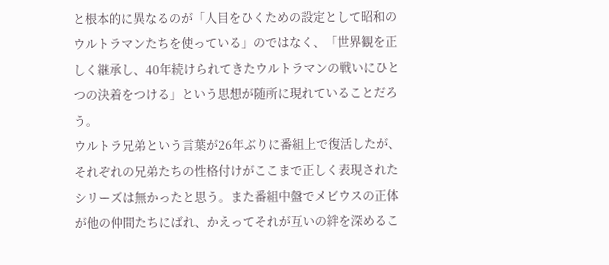と根本的に異なるのが「人目をひくための設定として昭和のウルトラマンたちを使っている」のではなく、「世界観を正しく継承し、40年続けられてきたウルトラマンの戦いにひとつの決着をつける」という思想が随所に現れていることだろう。
ウルトラ兄弟という言葉が26年ぶりに番組上で復活したが、それぞれの兄弟たちの性格付けがここまで正しく表現されたシリーズは無かったと思う。また番組中盤でメビウスの正体が他の仲間たちにばれ、かえってそれが互いの絆を深めるこ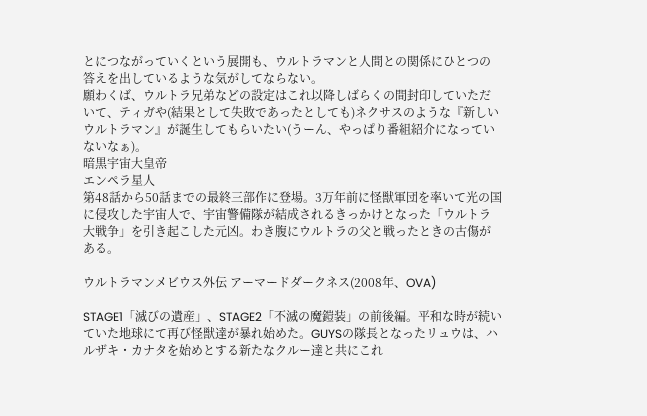とにつながっていくという展開も、ウルトラマンと人間との関係にひとつの答えを出しているような気がしてならない。
願わくば、ウルトラ兄弟などの設定はこれ以降しばらくの間封印していただいて、ティガや(結果として失敗であったとしても)ネクサスのような『新しいウルトラマン』が誕生してもらいたい(うーん、やっぱり番組紹介になっていないなぁ)。
暗黒宇宙大皇帝
エンペラ星人
第48話から50話までの最終三部作に登場。3万年前に怪獣軍団を率いて光の国に侵攻した宇宙人で、宇宙警備隊が結成されるきっかけとなった「ウルトラ大戦争」を引き起こした元凶。わき腹にウルトラの父と戦ったときの古傷がある。

ウルトラマンメビウス外伝 アーマードダークネス(2008年、OVA)

STAGE1「滅びの遺産」、STAGE2「不滅の魔鎧装」の前後編。平和な時が続いていた地球にて再び怪獣達が暴れ始めた。GUYSの隊長となったリュウは、ハルザキ・カナタを始めとする新たなクルー達と共にこれ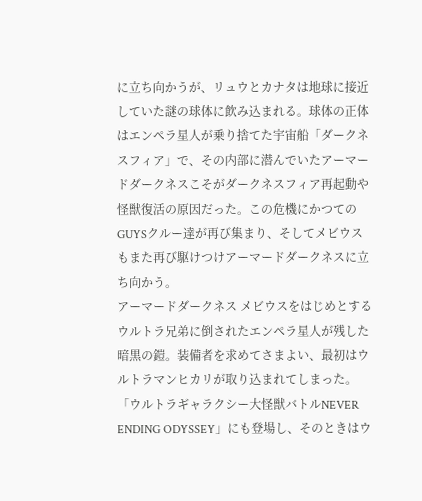に立ち向かうが、リュウとカナタは地球に接近していた謎の球体に飲み込まれる。球体の正体はエンペラ星人が乗り捨てた宇宙船「ダークネスフィア」で、その内部に潜んでいたアーマードダークネスこそがダークネスフィア再起動や怪獣復活の原因だった。この危機にかつてのGUYSクルー達が再び集まり、そしてメビウスもまた再び駆けつけアーマードダークネスに立ち向かう。
アーマードダークネス メビウスをはじめとするウルトラ兄弟に倒されたエンペラ星人が残した暗黒の鎧。装備者を求めてさまよい、最初はウルトラマンヒカリが取り込まれてしまった。「ウルトラギャラクシー大怪獣バトルNEVER ENDING ODYSSEY」にも登場し、そのときはウ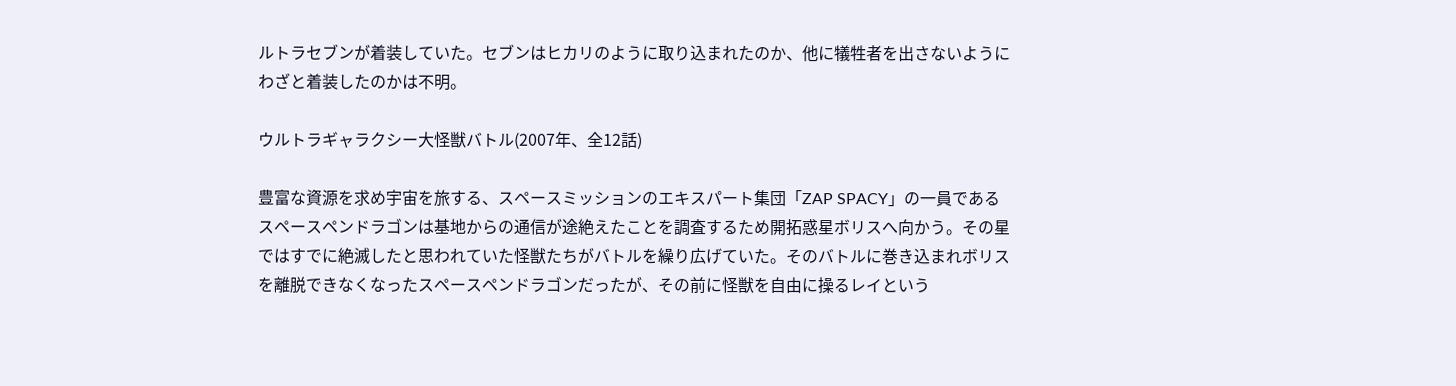ルトラセブンが着装していた。セブンはヒカリのように取り込まれたのか、他に犠牲者を出さないようにわざと着装したのかは不明。

ウルトラギャラクシー大怪獣バトル(2007年、全12話)

豊富な資源を求め宇宙を旅する、スペースミッションのエキスパート集団「ZAP SPACY」の一員であるスペースペンドラゴンは基地からの通信が途絶えたことを調査するため開拓惑星ボリスへ向かう。その星ではすでに絶滅したと思われていた怪獣たちがバトルを繰り広げていた。そのバトルに巻き込まれボリスを離脱できなくなったスペースペンドラゴンだったが、その前に怪獣を自由に操るレイという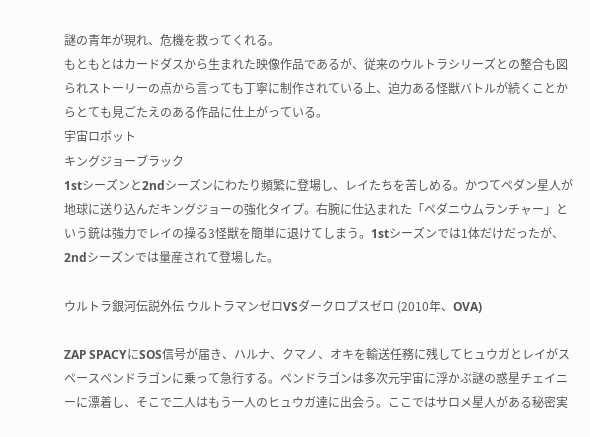謎の青年が現れ、危機を救ってくれる。
もともとはカードダスから生まれた映像作品であるが、従来のウルトラシリーズとの整合も図られストーリーの点から言っても丁寧に制作されている上、迫力ある怪獣バトルが続くことからとても見ごたえのある作品に仕上がっている。
宇宙ロボット
キングジョーブラック
1stシーズンと2ndシーズンにわたり頻繁に登場し、レイたちを苦しめる。かつてペダン星人が地球に送り込んだキングジョーの強化タイプ。右腕に仕込まれた「ペダニウムランチャー」という銃は強力でレイの操る3怪獣を簡単に退けてしまう。1stシーズンでは1体だけだったが、2ndシーズンでは量産されて登場した。

ウルトラ銀河伝説外伝 ウルトラマンゼロVSダークロプスゼロ (2010年、OVA)

ZAP SPACYにSOS信号が届き、ハルナ、クマノ、オキを輸送任務に残してヒュウガとレイがスペースペンドラゴンに乗って急行する。ペンドラゴンは多次元宇宙に浮かぶ謎の惑星チェイニーに漂着し、そこで二人はもう一人のヒュウガ達に出会う。ここではサロメ星人がある秘密実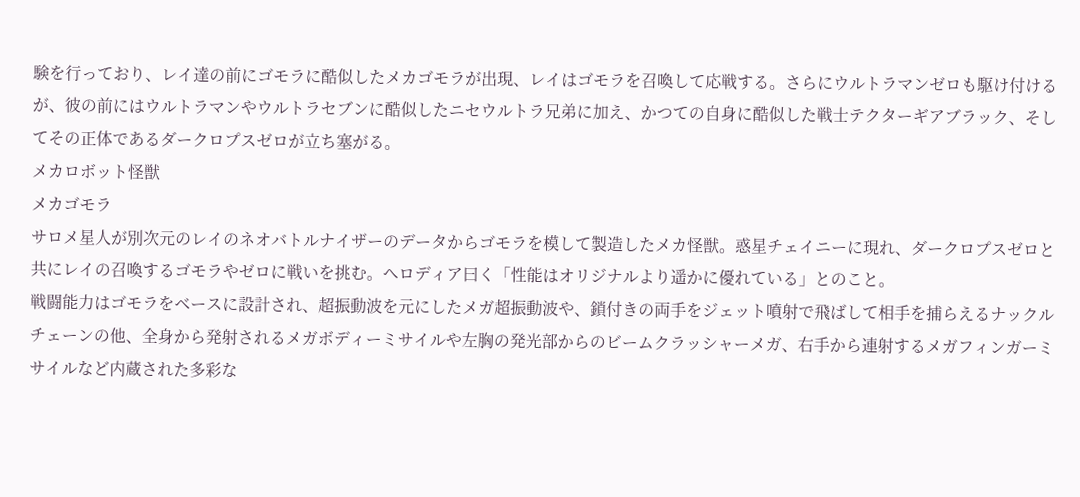験を行っており、レイ達の前にゴモラに酷似したメカゴモラが出現、レイはゴモラを召喚して応戦する。さらにウルトラマンゼロも駆け付けるが、彼の前にはウルトラマンやウルトラセブンに酷似したニセウルトラ兄弟に加え、かつての自身に酷似した戦士テクターギアブラック、そしてその正体であるダークロプスゼロが立ち塞がる。
メカロボット怪獣
メカゴモラ
サロメ星人が別次元のレイのネオバトルナイザーのデータからゴモラを模して製造したメカ怪獣。惑星チェイニーに現れ、ダークロプスゼロと共にレイの召喚するゴモラやゼロに戦いを挑む。ヘロディア曰く「性能はオリジナルより遥かに優れている」とのこと。
戦闘能力はゴモラをベースに設計され、超振動波を元にしたメガ超振動波や、鎖付きの両手をジェット噴射で飛ばして相手を捕らえるナックルチェーンの他、全身から発射されるメガボディーミサイルや左胸の発光部からのビームクラッシャーメガ、右手から連射するメガフィンガーミサイルなど内蔵された多彩な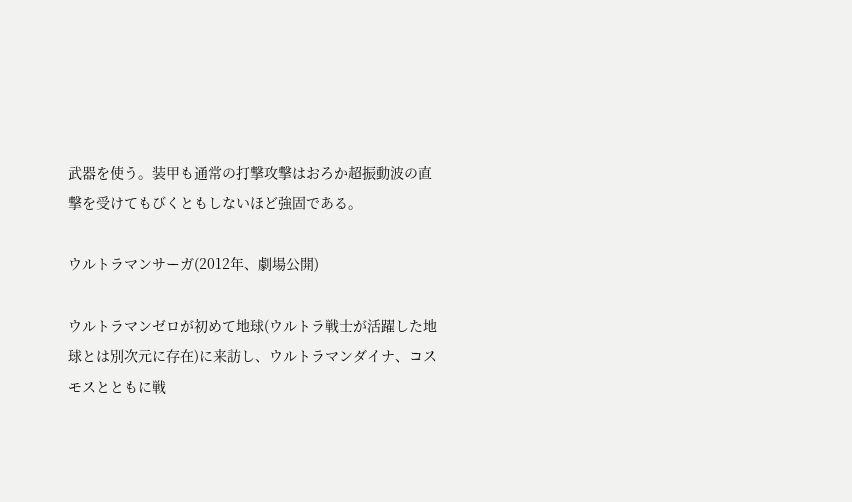武器を使う。装甲も通常の打撃攻撃はおろか超振動波の直撃を受けてもびくともしないほど強固である。

ウルトラマンサーガ(2012年、劇場公開)

ウルトラマンゼロが初めて地球(ウルトラ戦士が活躍した地球とは別次元に存在)に来訪し、ウルトラマンダイナ、コスモスとともに戦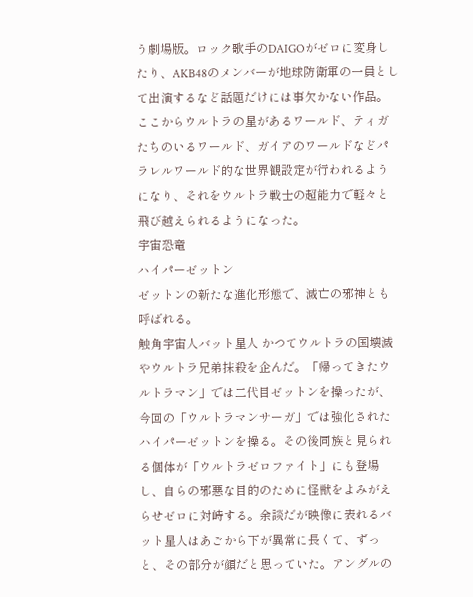う劇場版。ロック歌手のDAIGOがゼロに変身したり、AKB48のメンバーが地球防衛軍の一員として出演するなど話題だけには事欠かない作品。ここからウルトラの星があるワールド、ティガたちのいるワールド、ガイアのワールドなどパラレルワールド的な世界観設定が行われるようになり、それをウルトラ戦士の超能力で軽々と飛び越えられるようになった。
宇宙恐竜
ハイパーゼットン
ゼットンの新たな進化形態で、滅亡の邪神とも呼ばれる。
触角宇宙人バット星人 かつてウルトラの国壊滅やウルトラ兄弟抹殺を企んだ。「帰ってきたウルトラマン」では二代目ゼットンを操ったが、今回の「ウルトラマンサーガ」では強化されたハイパーゼットンを操る。その後同族と見られる個体が「ウルトラゼロファイト」にも登場し、自らの邪悪な目的のために怪獣をよみがえらせゼロに対峙する。余談だが映像に表れるバット星人はあごから下が異常に長くて、ずっと、その部分が顔だと思っていた。アングルの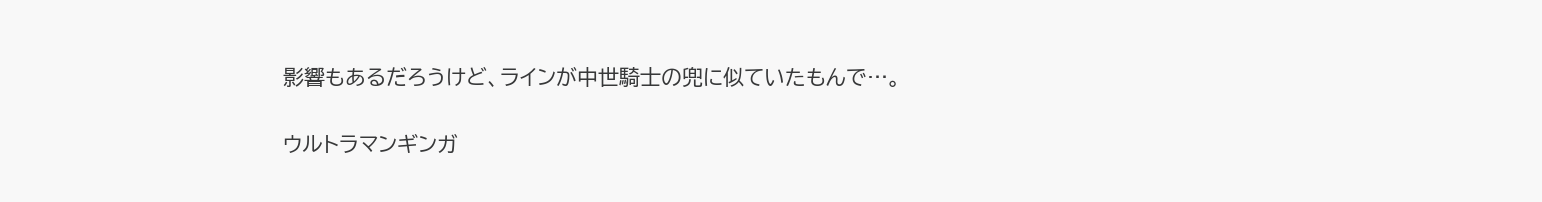影響もあるだろうけど、ラインが中世騎士の兜に似ていたもんで…。

ウルトラマンギンガ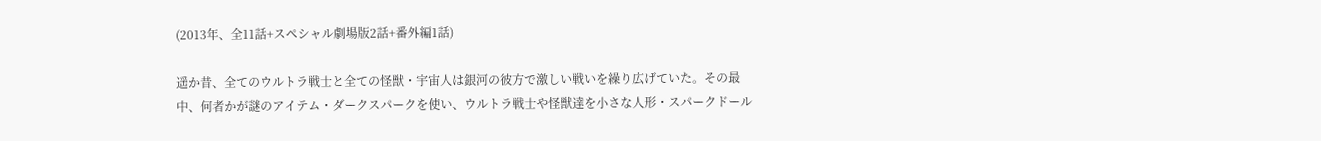(2013年、全11話+スペシャル劇場版2話+番外編1話)

遥か昔、全てのウルトラ戦士と全ての怪獣・宇宙人は銀河の彼方で激しい戦いを繰り広げていた。その最中、何者かが謎のアイテム・ダークスパークを使い、ウルトラ戦士や怪獣達を小さな人形・スパークドール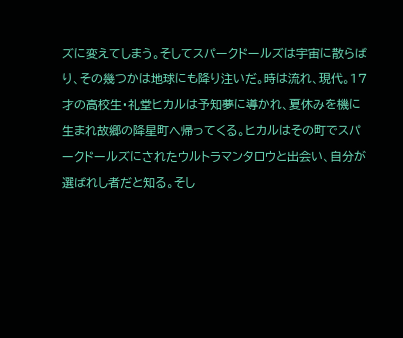ズに変えてしまう。そしてスパークドールズは宇宙に散らばり、その幾つかは地球にも降り注いだ。時は流れ、現代。17才の高校生・礼堂ヒカルは予知夢に導かれ、夏休みを機に生まれ故郷の降星町へ帰ってくる。ヒカルはその町でスパークドールズにされたウルトラマンタロウと出会い、自分が選ばれし者だと知る。そし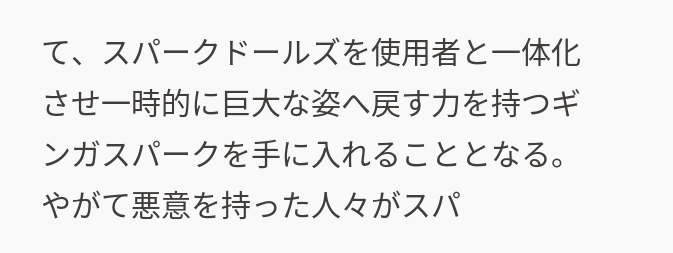て、スパークドールズを使用者と一体化させ一時的に巨大な姿へ戻す力を持つギンガスパークを手に入れることとなる。やがて悪意を持った人々がスパ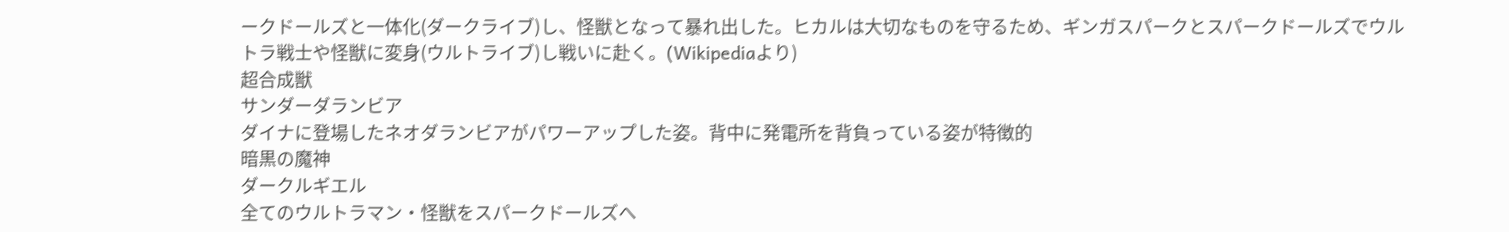ークドールズと一体化(ダークライブ)し、怪獣となって暴れ出した。ヒカルは大切なものを守るため、ギンガスパークとスパークドールズでウルトラ戦士や怪獣に変身(ウルトライブ)し戦いに赴く。(Wikipediaより)
超合成獣
サンダーダランビア
ダイナに登場したネオダランビアがパワーアップした姿。背中に発電所を背負っている姿が特徴的
暗黒の魔神
ダークルギエル
全てのウルトラマン・怪獣をスパークドールズへ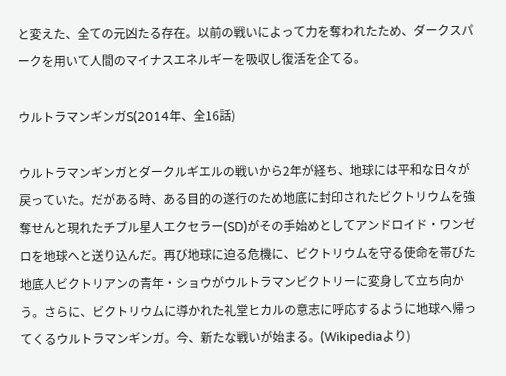と変えた、全ての元凶たる存在。以前の戦いによって力を奪われたため、ダークスパークを用いて人間のマイナスエネルギーを吸収し復活を企てる。

ウルトラマンギンガS(2014年、全16話)

ウルトラマンギンガとダークルギエルの戦いから2年が経ち、地球には平和な日々が戻っていた。だがある時、ある目的の遂行のため地底に封印されたビクトリウムを強奪せんと現れたチブル星人エクセラー(SD)がその手始めとしてアンドロイド・ワンゼロを地球へと送り込んだ。再び地球に迫る危機に、ビクトリウムを守る使命を帯びた地底人ビクトリアンの青年・ショウがウルトラマンビクトリーに変身して立ち向かう。さらに、ビクトリウムに導かれた礼堂ヒカルの意志に呼応するように地球へ帰ってくるウルトラマンギンガ。今、新たな戦いが始まる。(Wikipediaより)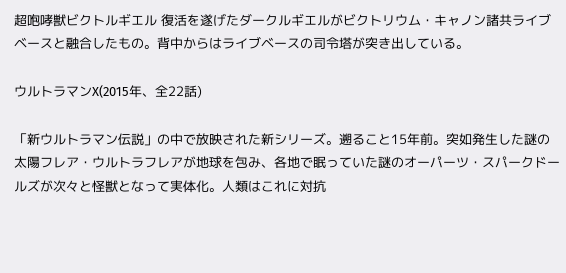超咆哮獣ビクトルギエル 復活を遂げたダークルギエルがビクトリウム・キャノン諸共ライブベースと融合したもの。背中からはライブベースの司令塔が突き出している。

ウルトラマンX(2015年、全22話)

「新ウルトラマン伝説」の中で放映された新シリーズ。遡ること15年前。突如発生した謎の太陽フレア・ウルトラフレアが地球を包み、各地で眠っていた謎のオーパーツ・スパークドールズが次々と怪獣となって実体化。人類はこれに対抗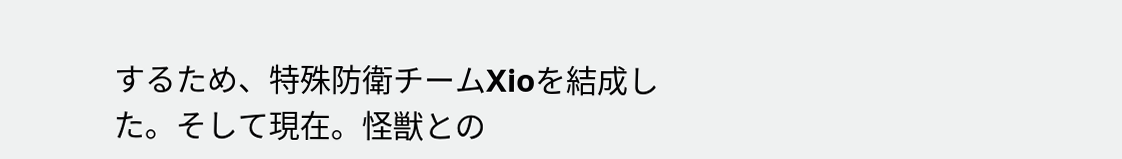するため、特殊防衛チームXioを結成した。そして現在。怪獣との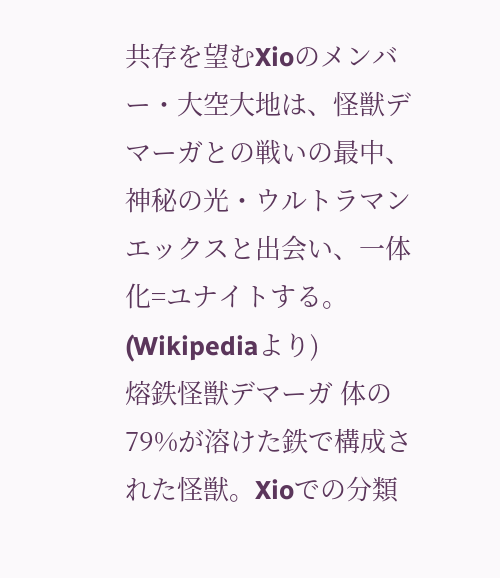共存を望むXioのメンバー・大空大地は、怪獣デマーガとの戦いの最中、神秘の光・ウルトラマンエックスと出会い、一体化=ユナイトする。(Wikipediaより)
熔鉄怪獣デマーガ 体の79%が溶けた鉄で構成された怪獣。Xioでの分類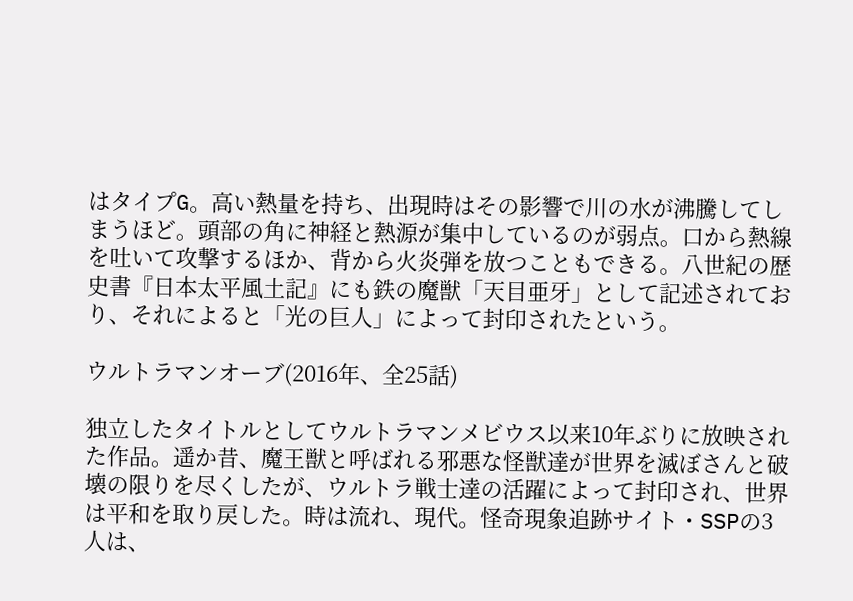はタイプG。高い熱量を持ち、出現時はその影響で川の水が沸騰してしまうほど。頭部の角に神経と熱源が集中しているのが弱点。口から熱線を吐いて攻撃するほか、背から火炎弾を放つこともできる。八世紀の歴史書『日本太平風土記』にも鉄の魔獣「天目亜牙」として記述されており、それによると「光の巨人」によって封印されたという。

ウルトラマンオーブ(2016年、全25話)

独立したタイトルとしてウルトラマンメビウス以来10年ぶりに放映された作品。遥か昔、魔王獣と呼ばれる邪悪な怪獣達が世界を滅ぼさんと破壊の限りを尽くしたが、ウルトラ戦士達の活躍によって封印され、世界は平和を取り戻した。時は流れ、現代。怪奇現象追跡サイト・SSPの3人は、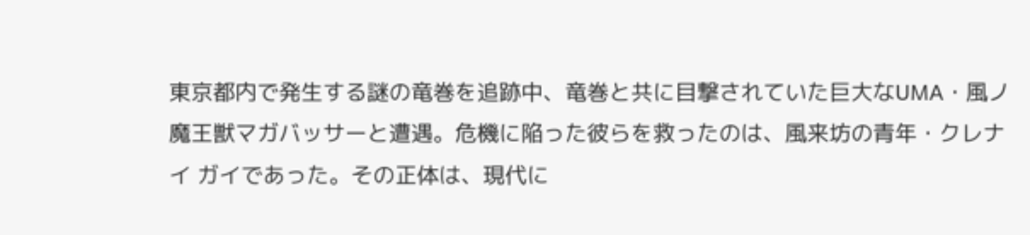東京都内で発生する謎の竜巻を追跡中、竜巻と共に目撃されていた巨大なUMA・風ノ魔王獣マガバッサーと遭遇。危機に陥った彼らを救ったのは、風来坊の青年・クレナイ ガイであった。その正体は、現代に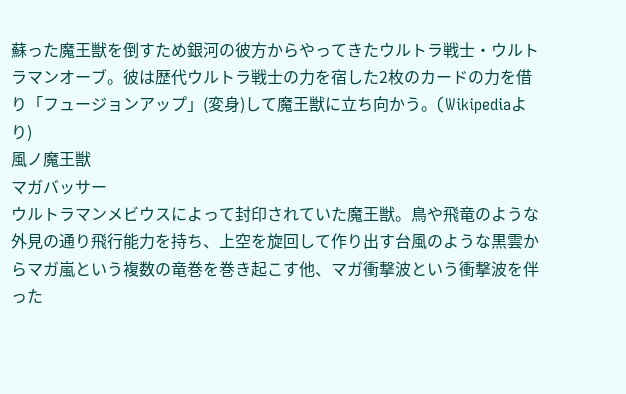蘇った魔王獣を倒すため銀河の彼方からやってきたウルトラ戦士・ウルトラマンオーブ。彼は歴代ウルトラ戦士の力を宿した2枚のカードの力を借り「フュージョンアップ」(変身)して魔王獣に立ち向かう。(Wikipediaより)
風ノ魔王獣
マガバッサー
ウルトラマンメビウスによって封印されていた魔王獣。鳥や飛竜のような外見の通り飛行能力を持ち、上空を旋回して作り出す台風のような黒雲からマガ嵐という複数の竜巻を巻き起こす他、マガ衝撃波という衝撃波を伴った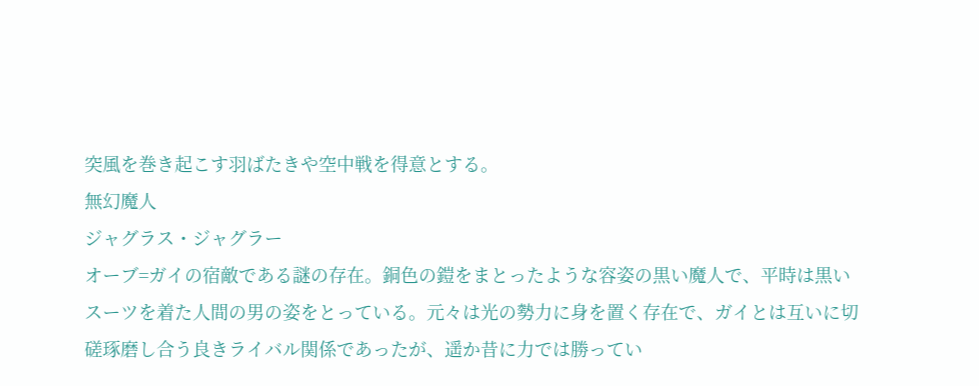突風を巻き起こす羽ばたきや空中戦を得意とする。
無幻魔人
ジャグラス・ジャグラー
オーブ=ガイの宿敵である謎の存在。銅色の鎧をまとったような容姿の黒い魔人で、平時は黒いスーツを着た人間の男の姿をとっている。元々は光の勢力に身を置く存在で、ガイとは互いに切磋琢磨し合う良きライバル関係であったが、遥か昔に力では勝ってい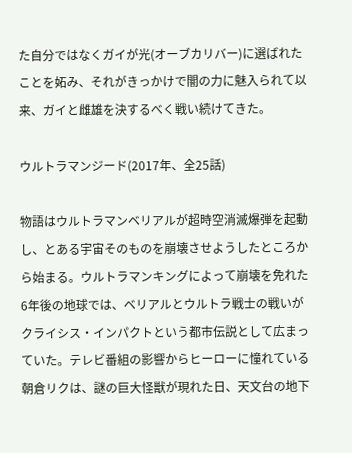た自分ではなくガイが光(オーブカリバー)に選ばれたことを妬み、それがきっかけで闇の力に魅入られて以来、ガイと雌雄を決するべく戦い続けてきた。

ウルトラマンジード(2017年、全25話)

物語はウルトラマンベリアルが超時空消滅爆弾を起動し、とある宇宙そのものを崩壊させようしたところから始まる。ウルトラマンキングによって崩壊を免れた6年後の地球では、ベリアルとウルトラ戦士の戦いがクライシス・インパクトという都市伝説として広まっていた。テレビ番組の影響からヒーローに憧れている朝倉リクは、謎の巨大怪獣が現れた日、天文台の地下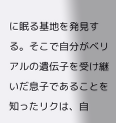に眠る基地を発見する。そこで自分がベリアルの遺伝子を受け継いだ息子であることを知ったリクは、自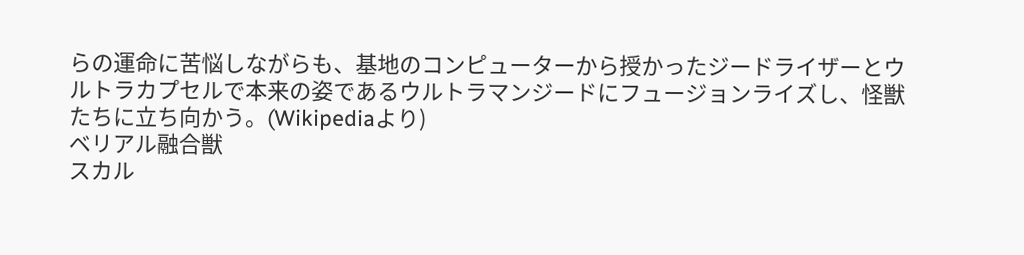らの運命に苦悩しながらも、基地のコンピューターから授かったジードライザーとウルトラカプセルで本来の姿であるウルトラマンジードにフュージョンライズし、怪獣たちに立ち向かう。(Wikipediaより)
ベリアル融合獣
スカル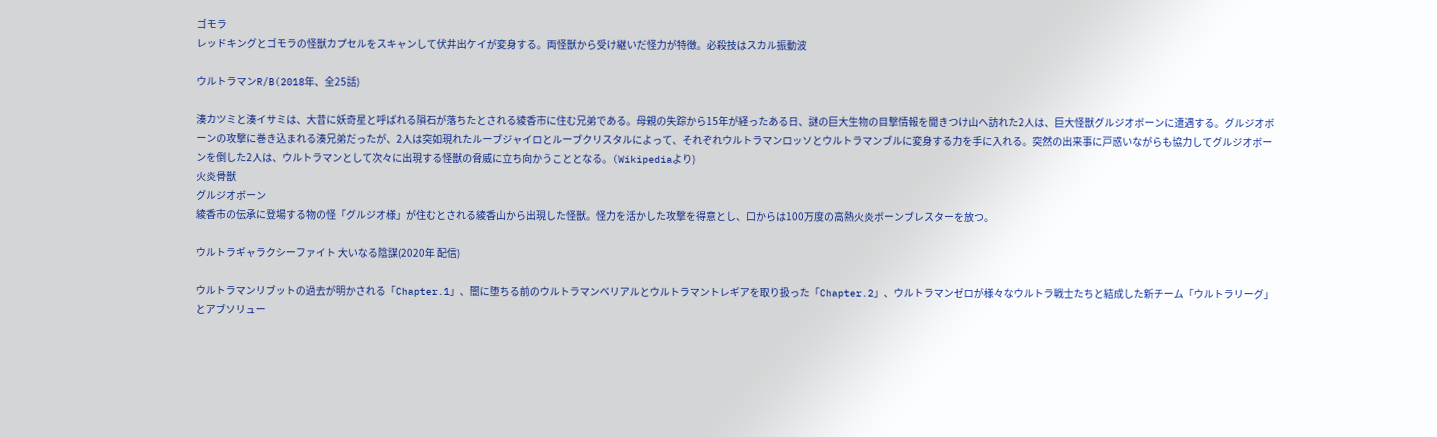ゴモラ
レッドキングとゴモラの怪獣カプセルをスキャンして伏井出ケイが変身する。両怪獣から受け継いだ怪力が特徴。必殺技はスカル振動波

ウルトラマンR/B(2018年、全25話)

湊カツミと湊イサミは、大昔に妖奇星と呼ばれる隕石が落ちたとされる綾香市に住む兄弟である。母親の失踪から15年が経ったある日、謎の巨大生物の目撃情報を聞きつけ山へ訪れた2人は、巨大怪獣グルジオボーンに遭遇する。グルジオボーンの攻撃に巻き込まれる湊兄弟だったが、2人は突如現れたルーブジャイロとルーブクリスタルによって、それぞれウルトラマンロッソとウルトラマンブルに変身する力を手に入れる。突然の出来事に戸惑いながらも協力してグルジオボーンを倒した2人は、ウルトラマンとして次々に出現する怪獣の脅威に立ち向かうこととなる。(Wikipediaより)
火炎骨獣
グルジオボーン
綾香市の伝承に登場する物の怪「グルジオ様」が住むとされる綾香山から出現した怪獣。怪力を活かした攻撃を得意とし、口からは100万度の高熱火炎ボーンブレスターを放つ。

ウルトラギャラクシーファイト 大いなる陰謀(2020年 配信)

ウルトラマンリブットの過去が明かされる「Chapter.1」、闇に堕ちる前のウルトラマンベリアルとウルトラマントレギアを取り扱った「Chapter.2」、ウルトラマンゼロが様々なウルトラ戦士たちと結成した新チーム「ウルトラリーグ」とアブソリュー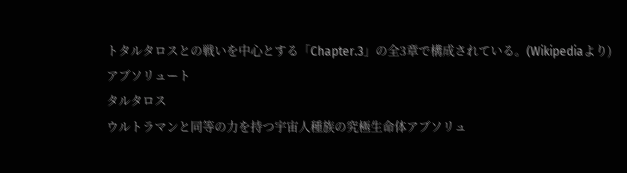トタルタロスとの戦いを中心とする「Chapter.3」の全3章で構成されている。(Wikipediaより)
アブソリュート
タルタロス
ウルトラマンと同等の力を持つ宇宙人種族の究極生命体アブソリュ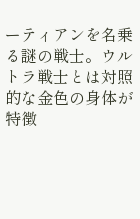ーティアンを名乗る謎の戦士。ウルトラ戦士とは対照的な金色の身体が特徴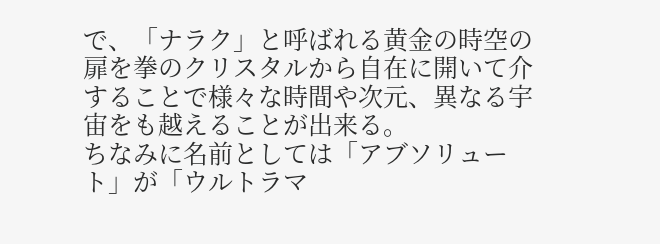で、「ナラク」と呼ばれる黄金の時空の扉を拳のクリスタルから自在に開いて介することで様々な時間や次元、異なる宇宙をも越えることが出来る。
ちなみに名前としては「アブソリュート」が「ウルトラマ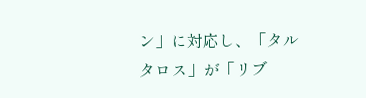ン」に対応し、「タルタロス」が「リブ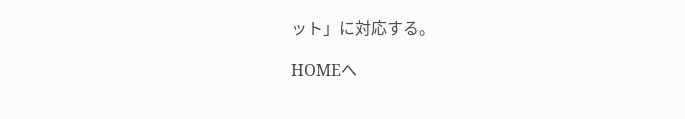ット」に対応する。

HOMEへ